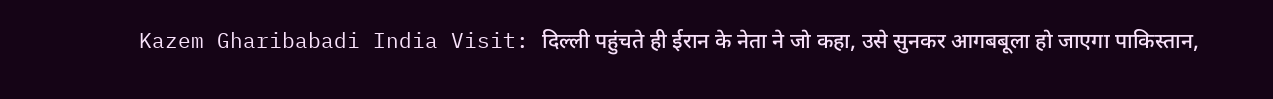Kazem Gharibabadi India Visit: दिल्ली पहुंचते ही ईरान के नेता ने जो कहा, उसे सुनकर आगबबूला हो जाएगा पाकिस्तान,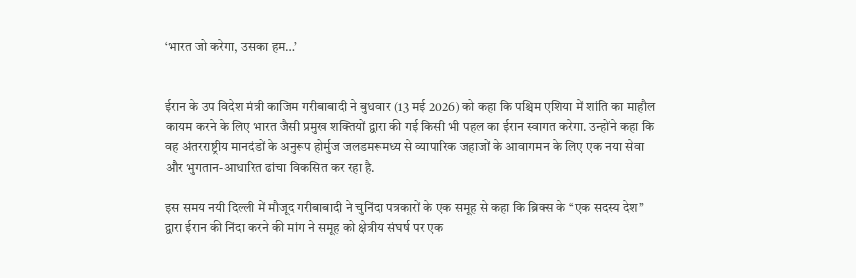‘भारत जो करेगा, उसका हम…’


ईरान के उप विदेश मंत्री काजिम गरीबाबादी ने बुधवार (13 मई 2026) को कहा कि पश्चिम एशिया में शांति का माहौल कायम करने के लिए भारत जैसी प्रमुख शक्तियों द्वारा की गई किसी भी पहल का ईरान स्वागत करेगा. उन्होंने कहा कि वह अंतरराष्ट्रीय मानदंडों के अनुरूप होर्मुज जलडमरूमध्य से व्यापारिक जहाजों के आवागमन के लिए एक नया सेवा और भुगतान-आधारित ढांचा विकसित कर रहा है.

इस समय नयी दिल्ली में मौजूद गरीबाबादी ने चुनिंदा पत्रकारों के एक समूह से कहा कि ब्रिक्स के ‘‘एक सदस्य देश’’ द्वारा ईरान की निंदा करने की मांग ने समूह को क्षेत्रीय संघर्ष पर एक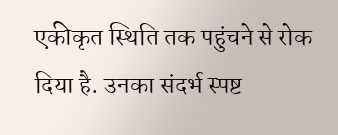एकीकृत स्थिति तक पहुंचने से रोक दिया है. उनका संदर्भ स्पष्ट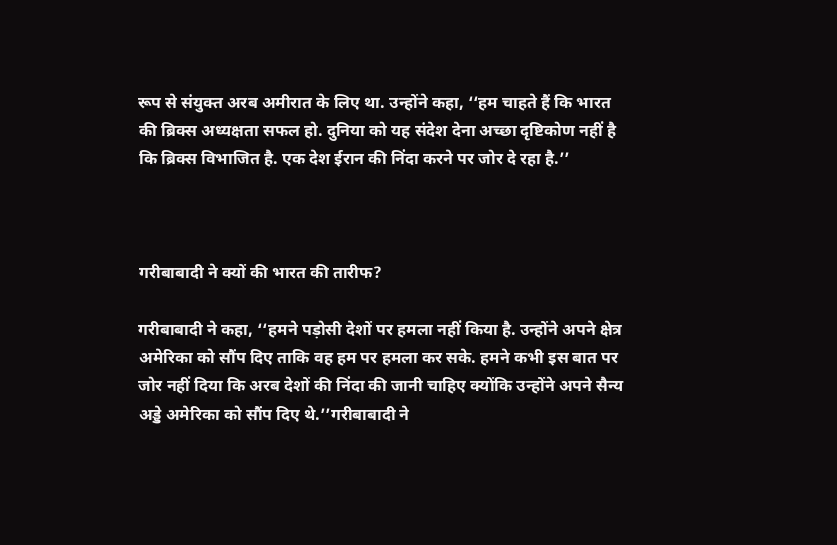रूप से संयुक्त अरब अमीरात के लिए था. उन्होंने कहा, ‘‘हम चाहते हैं कि भारत की ब्रिक्स अध्यक्षता सफल हो. दुनिया को यह संदेश देना अच्छा दृष्टिकोण नहीं है कि ब्रिक्स विभाजित है. एक देश ईरान की निंदा करने पर जोर दे रहा है.’’



गरीबाबादी ने क्यों की भारत की तारीफ?

गरीबाबादी ने कहा, ‘‘हमने पड़ोसी देशों पर हमला नहीं किया है. उन्होंने अपने क्षेत्र अमेरिका को सौंप दिए ताकि वह हम पर हमला कर सके. हमने कभी इस बात पर जोर नहीं दिया कि अरब देशों की निंदा की जानी चाहिए क्योंकि उन्होंने अपने सैन्य अड्डे अमेरिका को सौंप दिए थे.’’गरीबाबादी ने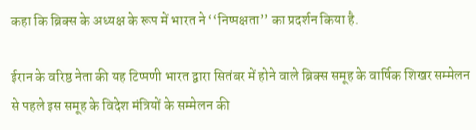कहा कि ब्रिक्स के अध्यक्ष के रूप में भारत ने ‘‘निष्पक्षता’’ का प्रदर्शन किया है.

ईरान के वरिष्ठ नेता की यह टिप्पणी भारत द्वारा सितंबर में होने वाले ब्रिक्स समूह के वार्षिक शिखर सम्मेलन से पहले इस समूह के विदेश मंत्रियों के सम्मेलन की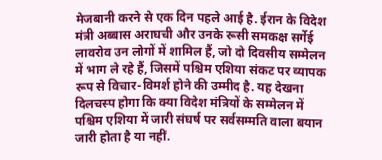मेजबानी करने से एक दिन पहले आई है. ईरान के विदेश मंत्री अब्बास अराघची और उनके रूसी समकक्ष सर्गेई लावरोव उन लोगों में शामिल हैं, जो दो दिवसीय सम्मेलन में भाग ले रहे हैं, जिसमें पश्चिम एशिया संकट पर व्यापक रूप से विचार-विमर्श होने की उम्मीद है. यह देखना दिलचस्प होगा कि क्या विदेश मंत्रियों के सम्मेलन में पश्चिम एशिया में जारी संघर्ष पर सर्वसम्मति वाला बयान जारी होता है या नहीं.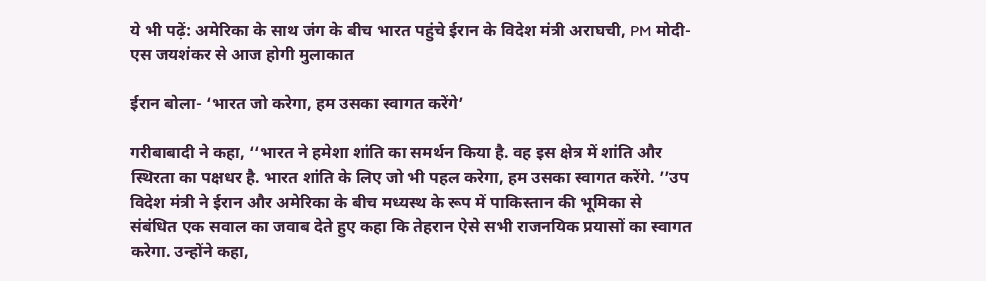ये भी पढ़ें: अमेरिका के साथ जंग के बीच भारत पहुंचे ईरान के विदेश मंत्री अराघची, PM मोदी-एस जयशंकर से आज होगी मुलाकात

ईरान बोला- ‘भारत जो करेगा, हम उसका स्वागत करेंगे’

गरीबाबादी ने कहा, ‘‘भारत ने हमेशा शांति का समर्थन किया है. वह इस क्षेत्र में शांति और स्थिरता का पक्षधर है. भारत शांति के लिए जो भी पहल करेगा, हम उसका स्वागत करेंगे. ’’उप विदेश मंत्री ने ईरान और अमेरिका के बीच मध्यस्थ के रूप में पाकिस्तान की भूमिका से संबंधित एक सवाल का जवाब देते हुए कहा कि तेहरान ऐसे सभी राजनयिक प्रयासों का स्वागत करेगा. उन्होंने कहा,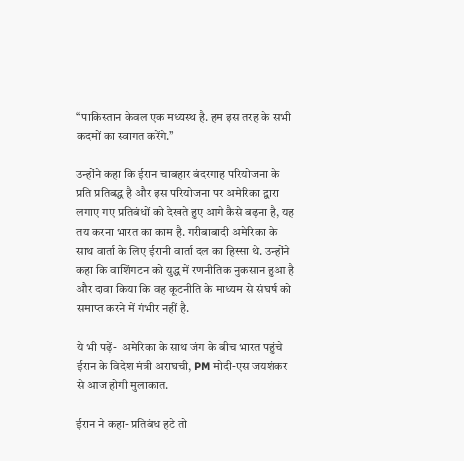‘‘पाकिस्तान केवल एक मध्यस्थ है. हम इस तरह के सभी कदमों का स्वागत करेंगे.’’

उन्होंने कहा कि ईरान चाबहार बंदरगाह परियोजना के प्रति प्रतिबद्ध है और इस परियोजना पर अमेरिका द्वारा लगाए गए प्रतिबंधों को देखते हुए आगे कैसे बढ़ना है, यह तय करना भारत का काम है. गरीबाबादी अमेरिका के साथ वार्ता के लिए ईरानी वार्ता दल का हिस्सा थे. उन्होंने कहा कि वाशिंगटन को युद्ध में रणनीतिक नुकसान हुआ है और दावा किया कि वह कूटनीति के माध्यम से संघर्ष को समाप्त करने में गंभीर नहीं है.

ये भी पढ़ें-  अमेरिका के साथ जंग के बीच भारत पहुंचे ईरान के विदेश मंत्री अराघची, PM मोदी-एस जयशंकर से आज होगी मुलाकात.

ईरान ने कहा- प्रतिबंध हटे तो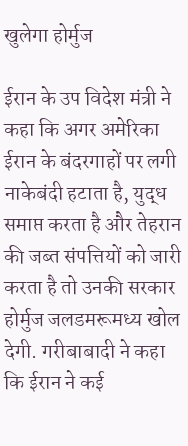खुलेगा होर्मुज

ईरान के उप विदेश मंत्री ने कहा कि अगर अमेरिका ईरान के बंदरगाहों पर लगी नाकेबंदी हटाता है, युद्ध समाप्त करता है और तेहरान की जब्त संपत्तियों को जारी करता है तो उनकी सरकार होर्मुज जलडमरूमध्य खोल देगी. गरीबाबादी ने कहा कि ईरान ने कई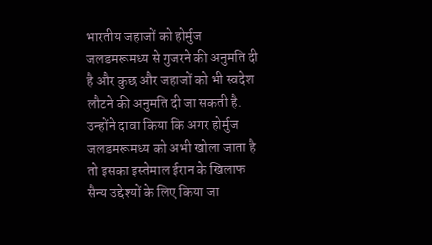भारतीय जहाजों को होर्मुज जलडमरूमध्य से गुजरने की अनुमति दी है और कुछ और जहाजों को भी स्वदेश लौटने की अनुमति दी जा सकती है. उन्होंने दावा किया कि अगर होर्मुज जलडमरूमध्य को अभी खोला जाता है तो इसका इस्तेमाल ईरान के खिलाफ सैन्य उद्देश्यों के लिए किया जा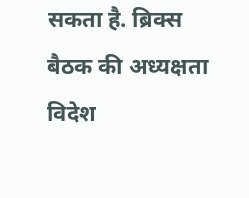सकता है. ब्रिक्स बैठक की अध्यक्षता विदेश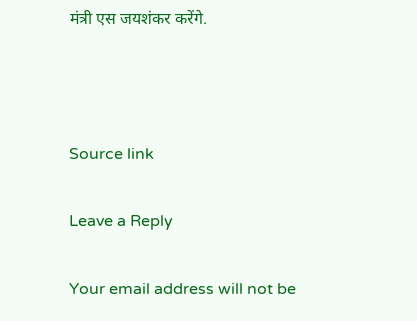मंत्री एस जयशंकर करेंगे.



Source link

Leave a Reply

Your email address will not be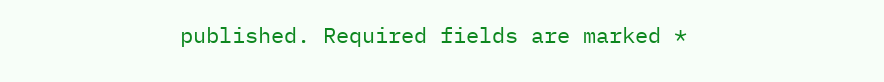published. Required fields are marked *